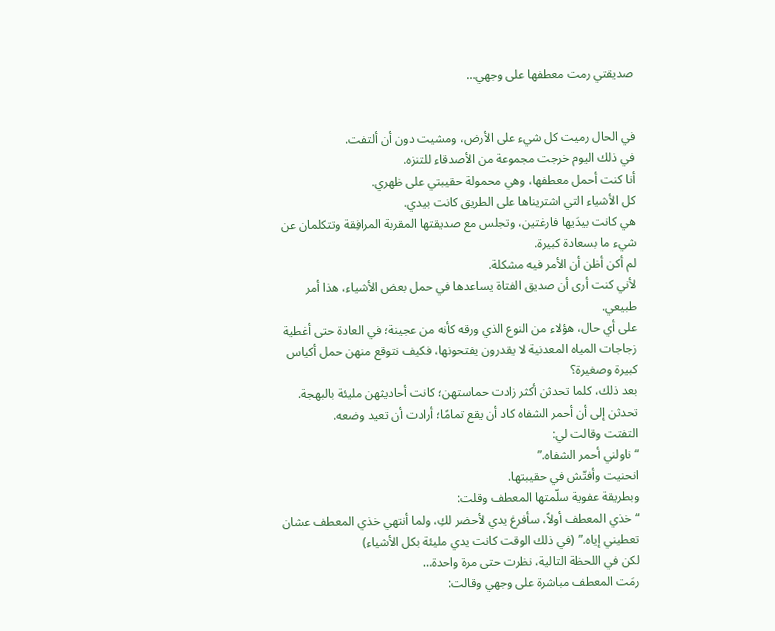صديقتي رمت معطفها على وجهي…


في الحال رميت كل شيء على الأرض، ومشيت دون أن ألتفت.
في ذلك اليوم خرجت مجموعة من الأصدقاء للتنزه.
أنا كنت أحمل معطفها، وهي محمولة حقيبتي على ظهري.
كل الأشياء التي اشتريناها على الطريق كانت بيدي.
هي كانت بيدَيها فارغتين، وتجلس مع صديقتها المقربة المرافِقة وتتكلمان عن شيء ما بسعادة كبيرة.
لم أكن أظن أن الأمر فيه مشكلة.
لأني كنت أرى أن صديق الفتاة يساعدها في حمل بعض الأشياء، هذا أمر طبيعي.
على أي حال، هؤلاء من النوع الذي ورقه كأنه من عجينة؛ في العادة حتى أغطية زجاجات المياه المعدنية لا يقدرون يفتحونها، فكيف نتوقع منهن حمل أكياس كبيرة وصغيرة؟
بعد ذلك، كلما تحدثن أكثر زادت حماستهن؛ كانت أحاديثهن مليئة بالبهجة.
تحدثن إلى أن أحمر الشفاه كاد أن يقع تمامًا؛ أرادت أن تعيد وضعه.
التفتت وقالت لي:
“ناولني أحمر الشفاه.”
انحنيت وأفتّش في حقيبتها.
وبطريقة عفوية سلّمتها المعطف وقلت:
“خذي المعطف أولاً، سأفرغ يدي لأحضر لكِ، ولما أنتهي خذي المعطف عشان تعطيني إياه.” (في ذلك الوقت كانت يدي مليئة بكل الأشياء)
لكن في اللحظة التالية، نظرت حتى مرة واحدة…
رمَت المعطف مباشرة على وجهي وقالت: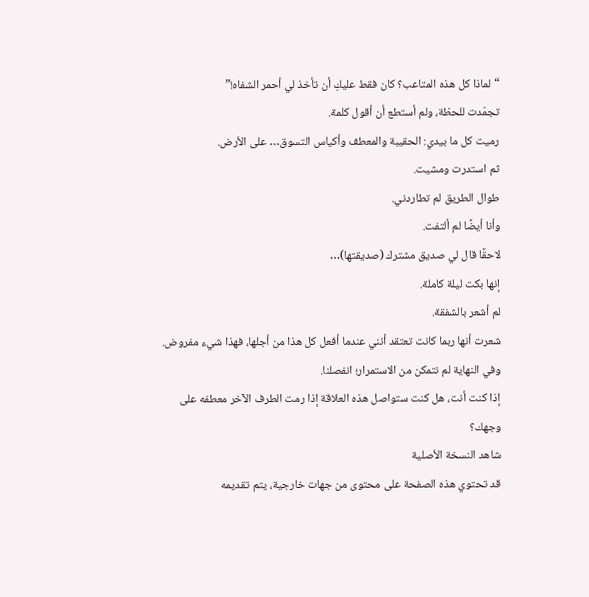“لماذا كل هذه المتاعب؟ كان فقط عليكِ أن تأخذ لي أحمر الشفاه!”
تجمّدت للحظة، ولم أستطع أن أقول كلمة.
رميت كل ما بيدي: الحقيبة والمعطف وأكياس التسوق… على الأرض.
ثم استدرت ومشيت.
طوال الطريق لم تطاردني.
وأنا أيضًا لم ألتفت.
لاحقًا قال لي صديق مشترك (صديقتها)…
إنها بكت ليلة كاملة.
لم أشعر بالشفقة.
شعرت أنها ربما كانت تعتقد أنني عندما أفعل كل هذا من أجلها، فهذا شيء مفروض.
وفي النهاية لم نتمكن من الاستمرار؛ انفصلنا.
إذا كنت أنت، هل كنت ستواصل هذه العلاقة إذا رمت الطرف الآخر معطفه على وجهك؟
شاهد النسخة الأصلية
قد تحتوي هذه الصفحة على محتوى من جهات خارجية، يتم تقديمه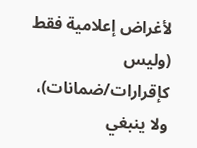لأغراض إعلامية فقط (وليس كإقرارات/ضمانات)، ولا ينبغي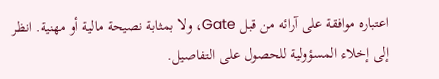اعتباره موافقة على آرائه من قبل Gate، ولا بمثابة نصيحة مالية أو مهنية. انظر إلى إخلاء المسؤولية للحصول على التفاصيل.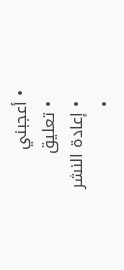• أعجبني
  • تعليق
  • إعادة النشر
  •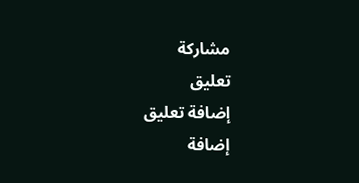مشاركة
تعليق
إضافة تعليق
إضافة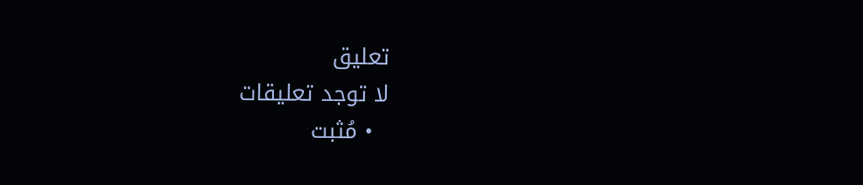تعليق
لا توجد تعليقات
  • مُثبت